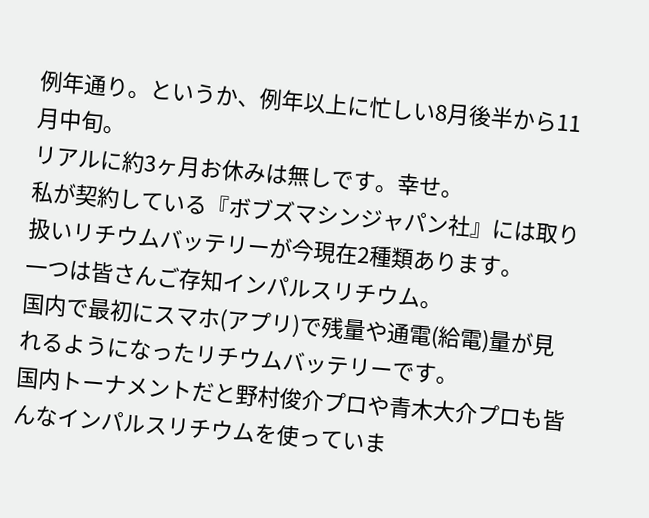例年通り。というか、例年以上に忙しい8月後半から11月中旬。
リアルに約3ヶ月お休みは無しです。幸せ。
私が契約している『ボブズマシンジャパン社』には取り扱いリチウムバッテリーが今現在2種類あります。
一つは皆さんご存知インパルスリチウム。
国内で最初にスマホ(アプリ)で残量や通電(給電)量が見れるようになったリチウムバッテリーです。
国内トーナメントだと野村俊介プロや青木大介プロも皆んなインパルスリチウムを使っていま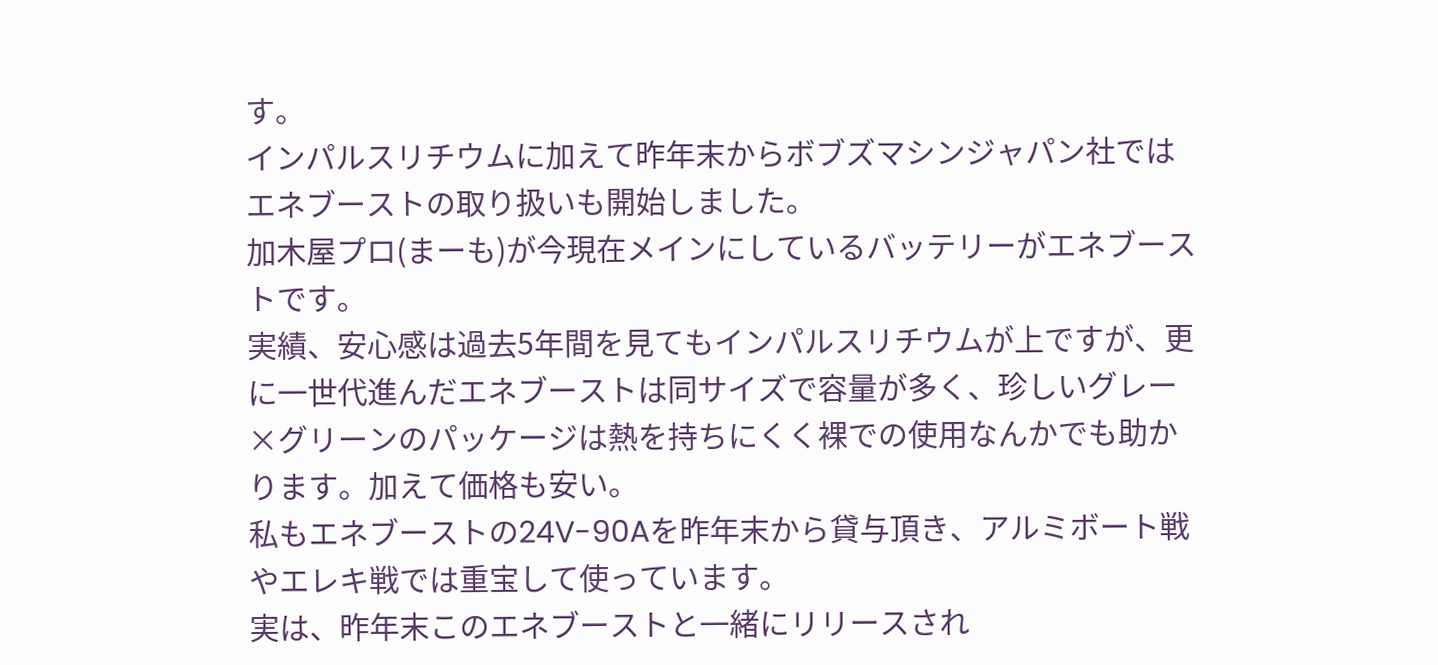す。
インパルスリチウムに加えて昨年末からボブズマシンジャパン社ではエネブーストの取り扱いも開始しました。
加木屋プロ(まーも)が今現在メインにしているバッテリーがエネブーストです。
実績、安心感は過去5年間を見てもインパルスリチウムが上ですが、更に一世代進んだエネブーストは同サイズで容量が多く、珍しいグレー×グリーンのパッケージは熱を持ちにくく裸での使用なんかでも助かります。加えて価格も安い。
私もエネブーストの24V-90Aを昨年末から貸与頂き、アルミボート戦やエレキ戦では重宝して使っています。
実は、昨年末このエネブーストと一緒にリリースされ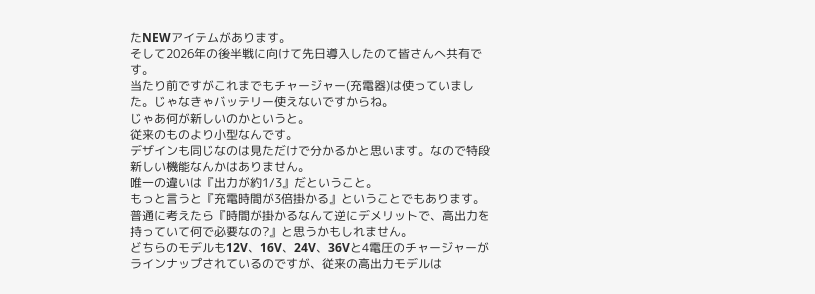たNEWアイテムがあります。
そして2026年の後半戦に向けて先日導入したのて皆さんへ共有です。
当たり前ですがこれまでもチャージャー(充電器)は使っていました。じゃなきゃバッテリー使えないですからね。
じゃあ何が新しいのかというと。
従来のものより小型なんです。
デザインも同じなのは見ただけで分かるかと思います。なので特段新しい機能なんかはありません。
唯一の違いは『出力が約1/3』だということ。
もっと言うと『充電時間が3倍掛かる』ということでもあります。
普通に考えたら『時間が掛かるなんて逆にデメリットで、高出力を持っていて何で必要なの?』と思うかもしれません。
どちらのモデルも12V、16V、24V、36Vと4電圧のチャージャーがラインナップされているのですが、従来の高出力モデルは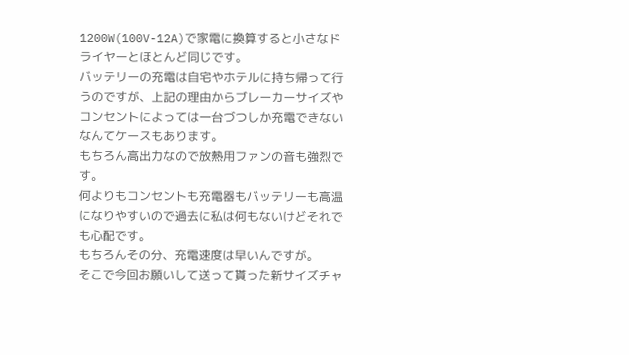1200W(100V-12A)で家電に換算すると小さなドライヤーとほとんど同じです。
バッテリーの充電は自宅やホテルに持ち帰って行うのですが、上記の理由からブレーカーサイズやコンセントによっては一台づつしか充電できないなんてケースもあります。
もちろん高出力なので放熱用ファンの音も強烈です。
何よりもコンセントも充電器もバッテリーも高温になりやすいので過去に私は何もないけどそれでも心配です。
もちろんその分、充電速度は早いんですが。
そこで今回お願いして送って貰った新サイズチャ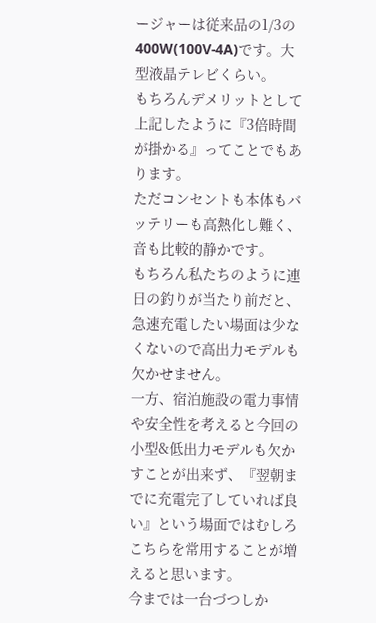ージャーは従来品の1/3の400W(100V-4A)です。大型液晶テレビくらい。
もちろんデメリットとして上記したように『3倍時間が掛かる』ってことでもあります。
ただコンセントも本体もバッテリーも高熱化し難く、音も比較的静かです。
もちろん私たちのように連日の釣りが当たり前だと、急速充電したい場面は少なくないので高出力モデルも欠かせません。
一方、宿泊施設の電力事情や安全性を考えると今回の小型&低出力モデルも欠かすことが出来ず、『翌朝までに充電完了していれば良い』という場面ではむしろこちらを常用することが増えると思います。
今までは一台づつしか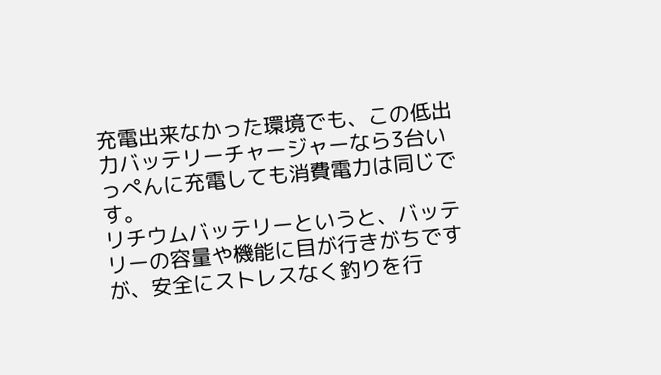充電出来なかった環境でも、この低出力バッテリーチャージャーなら3台いっぺんに充電しても消費電力は同じです。
リチウムバッテリーというと、バッテリーの容量や機能に目が行きがちですが、安全にストレスなく釣りを行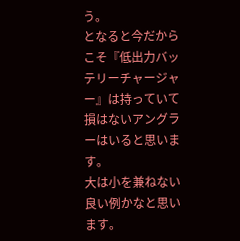う。
となると今だからこそ『低出力バッテリーチャージャー』は持っていて損はないアングラーはいると思います。
大は小を兼ねない良い例かなと思います。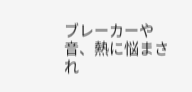ブレーカーや音、熱に悩まされ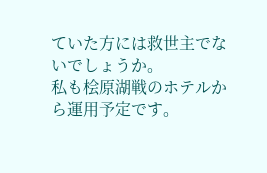ていた方には救世主でないでしょうか。
私も桧原湖戦のホテルから運用予定です。